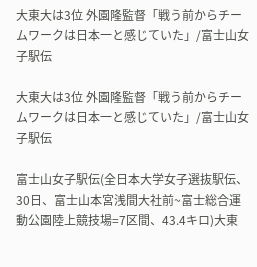大東大は3位 外園隆監督「戦う前からチームワークは日本一と感じていた」/富士山女子駅伝

大東大は3位 外園隆監督「戦う前からチームワークは日本一と感じていた」/富士山女子駅伝

富士山女子駅伝(全日本大学女子選抜駅伝、30日、富士山本宮浅間大社前~富士総合運動公園陸上競技場=7区間、43.4キロ)大東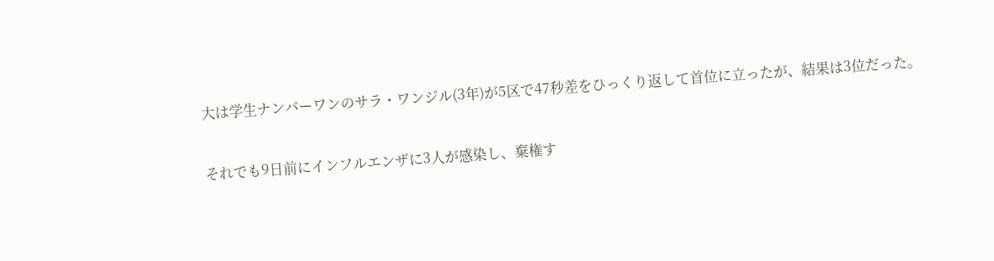大は学生ナンバーワンのサラ・ワンジル(3年)が5区で47秒差をひっくり返して首位に立ったが、結果は3位だった。

それでも9日前にインフルエンザに3人が感染し、棄権す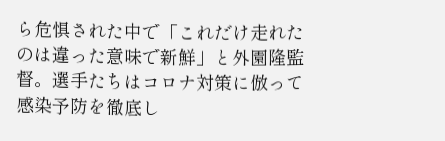ら危惧された中で「これだけ走れたのは違った意味で新鮮」と外園隆監督。選手たちはコロナ対策に倣って感染予防を徹底し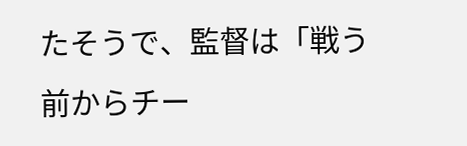たそうで、監督は「戦う前からチー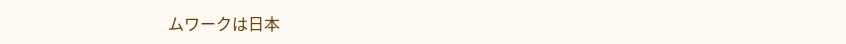ムワークは日本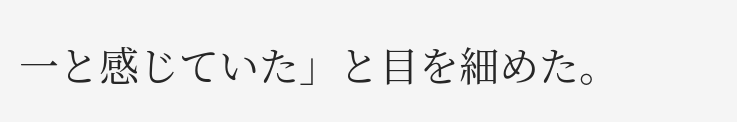一と感じていた」と目を細めた。